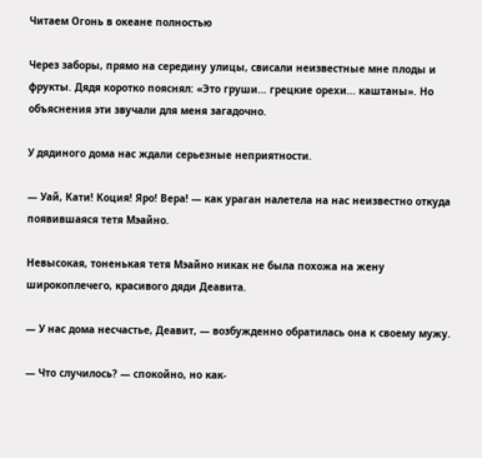Читаем Огонь в океане полностью

Через заборы, прямо на середину улицы, свисали неизвестные мне плоды и фрукты. Дядя коротко пояснял: «Это груши... грецкие орехи... каштаны». Но объяснения эти звучали для меня загадочно.

У дядиного дома нас ждали серьезные неприятности.

— Уай, Кати! Коция! Яро! Вера! — как ураган налетела на нас неизвестно откуда появившаяся тетя Мэайно.

Невысокая, тоненькая тетя Мэайно никак не была похожа на жену широкоплечего, красивого дяди Деавита.

— У нас дома несчастье, Деавит, — возбужденно обратилась она к своему мужу.

— Что случилось? — спокойно, но как-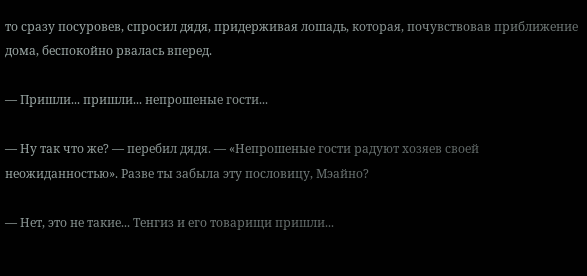то сразу посуровев, спросил дядя, придерживая лошадь, которая, почувствовав приближение дома, беспокойно рвалась вперед.

— Пришли... пришли... непрошеные гости...

— Ну так что же? — перебил дядя. — «Непрошеные гости радуют хозяев своей неожиданностью». Разве ты забыла эту пословицу, Мэайно?

— Нет, это не такие... Тенгиз и его товарищи пришли...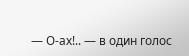— О-ах!.. — в один голос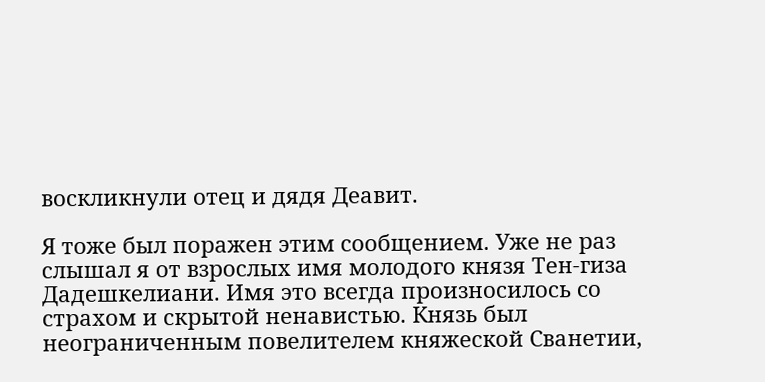воскликнули отец и дядя Деавит.

Я тоже был поражен этим сообщением. Уже не раз слышал я от взрослых имя молодого князя Тен-гиза Дадешкелиани. Имя это всегда произносилось со страхом и скрытой ненавистью. Князь был неограниченным повелителем княжеской Сванетии,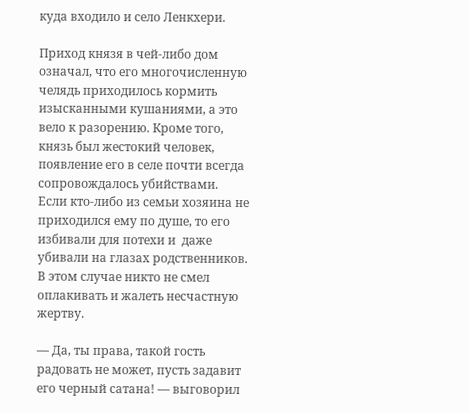куда входило и село Ленкхери.

Приход князя в чей-либо дом означал, что его многочисленную челядь приходилось кормить изысканными кушаниями, а это вело к разорению. Кроме того, князь был жестокий человек, появление его в селе почти всегда сопровождалось убийствами. Если кто-либо из семьи хозяина не приходился ему по душе, то его избивали для потехи и  даже убивали на глазах родственников. В этом случае никто не смел оплакивать и жалеть несчастную жертву.

— Да, ты права, такой гость радовать не может, пусть задавит его черный сатана! — выговорил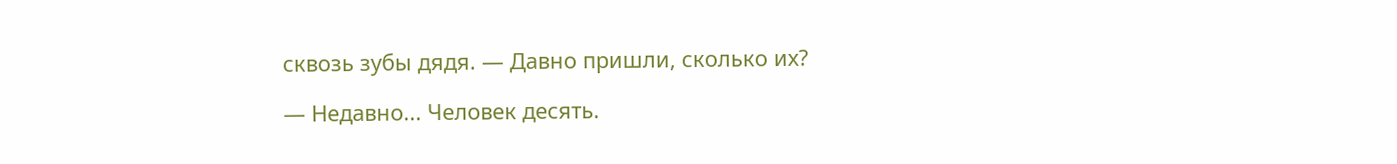сквозь зубы дядя. — Давно пришли, сколько их?

— Недавно... Человек десять.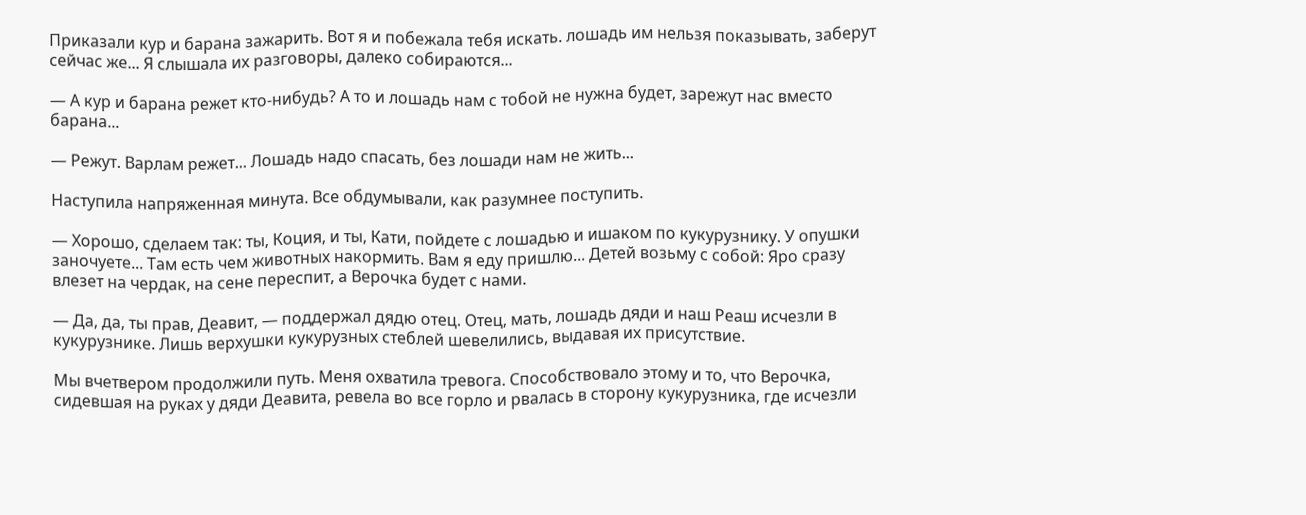Приказали кур и барана зажарить. Вот я и побежала тебя искать. лошадь им нельзя показывать, заберут сейчас же... Я слышала их разговоры, далеко собираются...

— А кур и барана режет кто-нибудь? А то и лошадь нам с тобой не нужна будет, зарежут нас вместо барана...

— Режут. Варлам режет... Лошадь надо спасать, без лошади нам не жить...

Наступила напряженная минута. Все обдумывали, как разумнее поступить.

— Хорошо, сделаем так: ты, Коция, и ты, Кати, пойдете с лошадью и ишаком по кукурузнику. У опушки заночуете... Там есть чем животных накормить. Вам я еду пришлю... Детей возьму с собой: Яро сразу влезет на чердак, на сене переспит, а Верочка будет с нами.

— Да, да, ты прав, Деавит, — поддержал дядю отец. Отец, мать, лошадь дяди и наш Реаш исчезли в кукурузнике. Лишь верхушки кукурузных стеблей шевелились, выдавая их присутствие.

Мы вчетвером продолжили путь. Меня охватила тревога. Способствовало этому и то, что Верочка, сидевшая на руках у дяди Деавита, ревела во все горло и рвалась в сторону кукурузника, где исчезли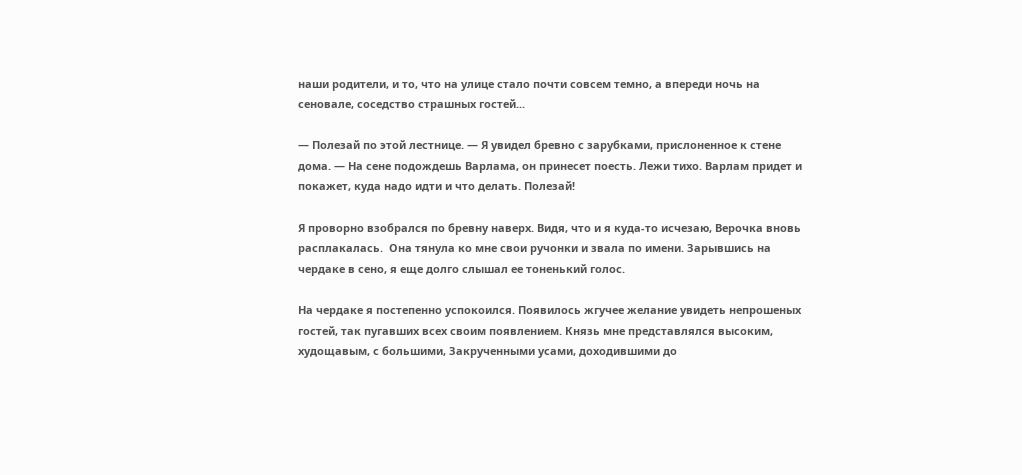наши родители, и то, что на улице стало почти совсем темно, а впереди ночь на сеновале, соседство страшных гостей...

— Полезай по этой лестнице. — Я увидел бревно с зарубками, прислоненное к стене дома. — На сене подождешь Варлама, он принесет поесть. Лежи тихо. Варлам придет и покажет, куда надо идти и что делать. Полезай!

Я проворно взобрался по бревну наверх. Видя, что и я куда-то исчезаю, Верочка вновь расплакалась.  Она тянула ко мне свои ручонки и звала по имени. Зарывшись на чердаке в сено, я еще долго слышал ее тоненький голос.

На чердаке я постепенно успокоился. Появилось жгучее желание увидеть непрошеных гостей, так пугавших всех своим появлением. Князь мне представлялся высоким, худощавым, с большими, Закрученными усами, доходившими до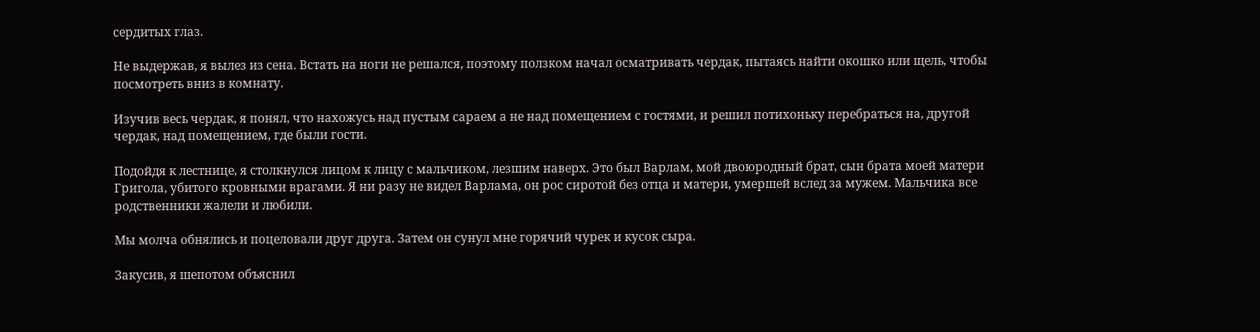сердитых глаз.

Не выдержав, я вылез из сена. Встать на ноги не решался, поэтому ползком начал осматривать чердак, пытаясь найти окошко или щель, чтобы посмотреть вниз в комнату.

Изучив весь чердак, я понял, что нахожусь над пустым сараем а не над помещением с гостями, и решил потихоньку перебраться на, другой чердак, над помещением, где были гости.

Подойдя к лестнице, я столкнулся лицом к лицу с мальчиком, лезшим наверх. Это был Варлам, мой двоюродный брат, сын брата моей матери Григола, убитого кровными врагами. Я ни разу не видел Варлама, он рос сиротой без отца и матери, умершей вслед за мужем. Мальчика все родственники жалели и любили.

Мы молча обнялись и поцеловали друг друга. Затем он сунул мне горячий чурек и кусок сыра.

Закусив, я шепотом объяснил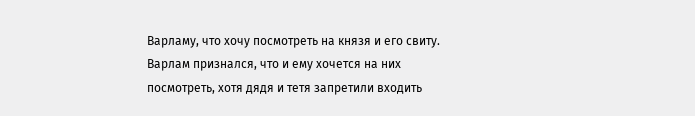Варламу, что хочу посмотреть на князя и его свиту. Варлам признался, что и ему хочется на них посмотреть, хотя дядя и тетя запретили входить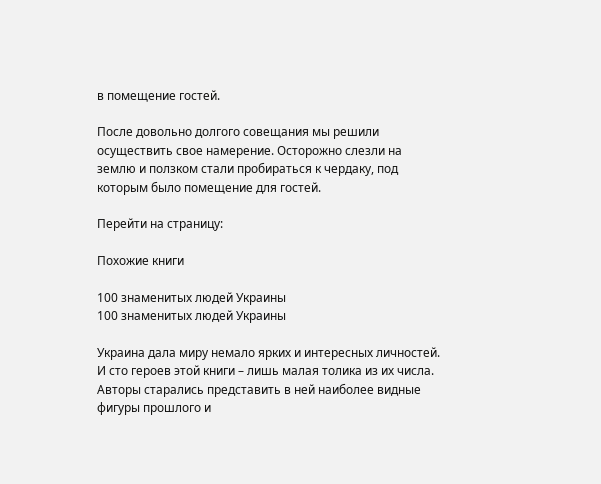в помещение гостей.

После довольно долгого совещания мы решили осуществить свое намерение. Осторожно слезли на землю и ползком стали пробираться к чердаку, под которым было помещение для гостей.

Перейти на страницу:

Похожие книги

100 знаменитых людей Украины
100 знаменитых людей Украины

Украина дала миру немало ярких и интересных личностей. И сто героев этой книги – лишь малая толика из их числа. Авторы старались представить в ней наиболее видные фигуры прошлого и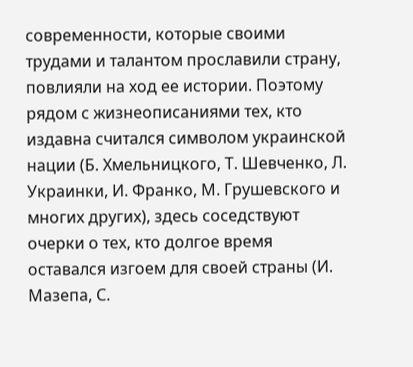современности, которые своими трудами и талантом прославили страну, повлияли на ход ее истории. Поэтому рядом с жизнеописаниями тех, кто издавна считался символом украинской нации (Б. Хмельницкого, Т. Шевченко, Л. Украинки, И. Франко, М. Грушевского и многих других), здесь соседствуют очерки о тех, кто долгое время оставался изгоем для своей страны (И. Мазепа, С.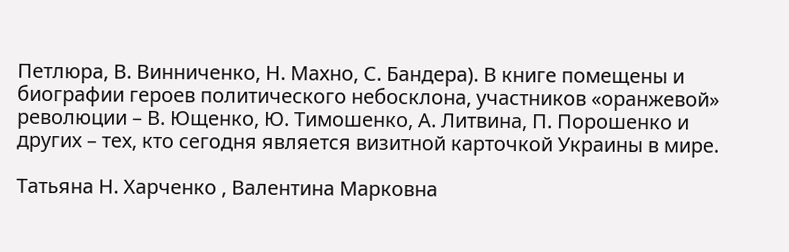Петлюра, В. Винниченко, Н. Махно, С. Бандера). В книге помещены и биографии героев политического небосклона, участников «оранжевой» революции – В. Ющенко, Ю. Тимошенко, А. Литвина, П. Порошенко и других – тех, кто сегодня является визитной карточкой Украины в мире.

Татьяна Н. Харченко , Валентина Марковна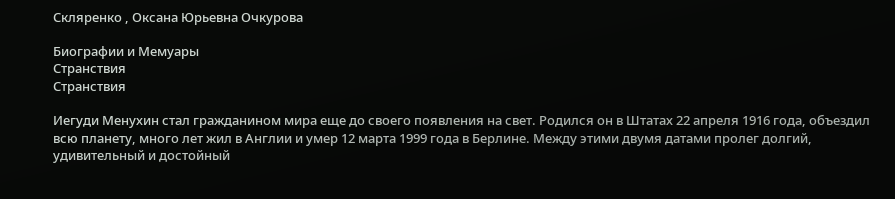Скляренко , Оксана Юрьевна Очкурова

Биографии и Мемуары
Странствия
Странствия

Иегуди Менухин стал гражданином мира еще до своего появления на свет. Родился он в Штатах 22 апреля 1916 года, объездил всю планету, много лет жил в Англии и умер 12 марта 1999 года в Берлине. Между этими двумя датами пролег долгий, удивительный и достойный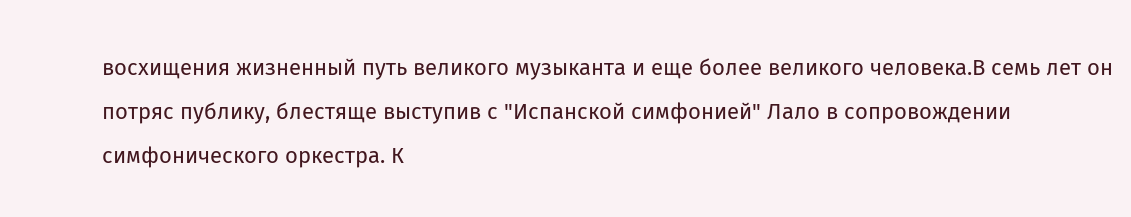восхищения жизненный путь великого музыканта и еще более великого человека.В семь лет он потряс публику, блестяще выступив с "Испанской симфонией" Лало в сопровождении симфонического оркестра. К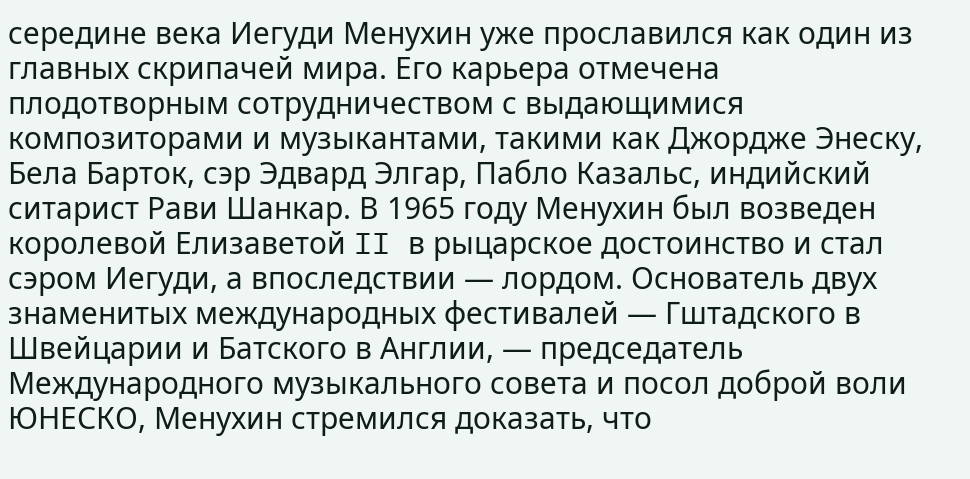середине века Иегуди Менухин уже прославился как один из главных скрипачей мира. Его карьера отмечена плодотворным сотрудничеством с выдающимися композиторами и музыкантами, такими как Джордже Энеску, Бела Барток, сэр Эдвард Элгар, Пабло Казальс, индийский ситарист Рави Шанкар. В 1965 году Менухин был возведен королевой Елизаветой II в рыцарское достоинство и стал сэром Иегуди, а впоследствии — лордом. Основатель двух знаменитых международных фестивалей — Гштадского в Швейцарии и Батского в Англии, — председатель Международного музыкального совета и посол доброй воли ЮНЕСКО, Менухин стремился доказать, что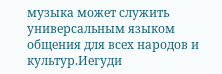музыка может служить универсальным языком общения для всех народов и культур.Иегуди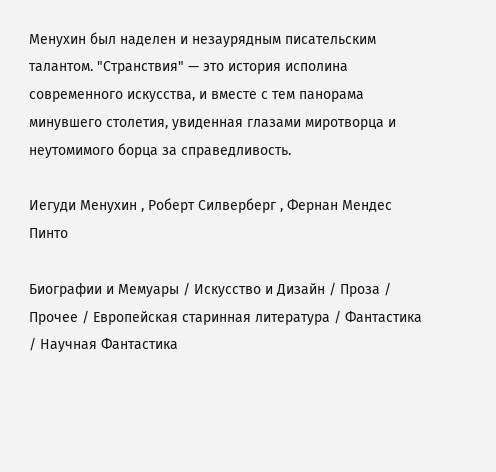Менухин был наделен и незаурядным писательским талантом. "Странствия" — это история исполина современного искусства, и вместе с тем панорама минувшего столетия, увиденная глазами миротворца и неутомимого борца за справедливость.

Иегуди Менухин , Роберт Силверберг , Фернан Мендес Пинто

Биографии и Мемуары / Искусство и Дизайн / Проза / Прочее / Европейская старинная литература / Фантастика / Научная Фантастика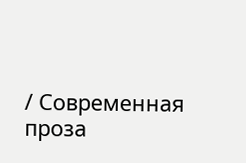/ Современная проза